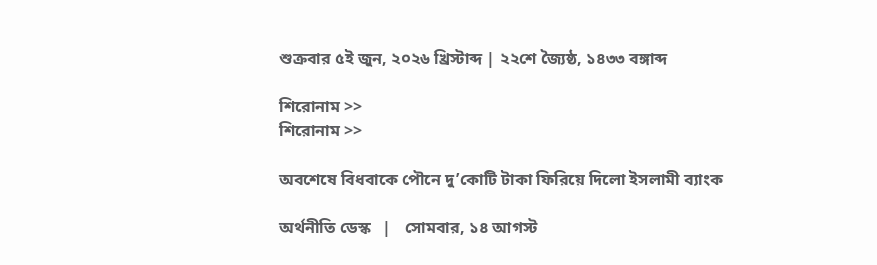শুক্রবার ৫ই জুন, ২০২৬ খ্রিস্টাব্দ | ২২শে জ্যৈষ্ঠ, ১৪৩৩ বঙ্গাব্দ

শিরোনাম >>
শিরোনাম >>

অবশেষে বিধবাকে পৌনে দু’কোটি টাকা ফিরিয়ে দিলো ইসলামী ব্যাংক

অর্থনীতি ডেস্ক   |   সোমবার, ১৪ আগস্ট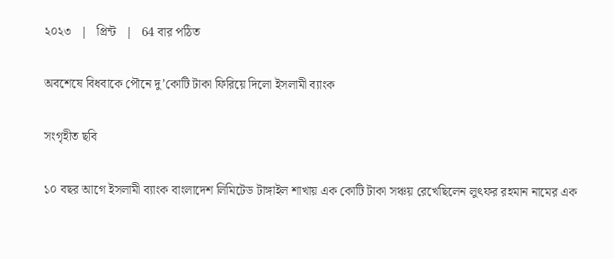২০২৩   |   প্রিন্ট   |   64 বার পঠিত

অবশেষে বিধবাকে পৌনে দু’কোটি টাকা ফিরিয়ে দিলো ইসলামী ব্যাংক

সংগৃহীত ছবি

১০ বছর আগে ইসলামী ব্যাংক বাংলাদেশ লিমিটেড টাঙ্গাইল শাখায় এক কোটি টাকা সঞ্চয় রেখেছিলেন লুৎফর রহমান নামের এক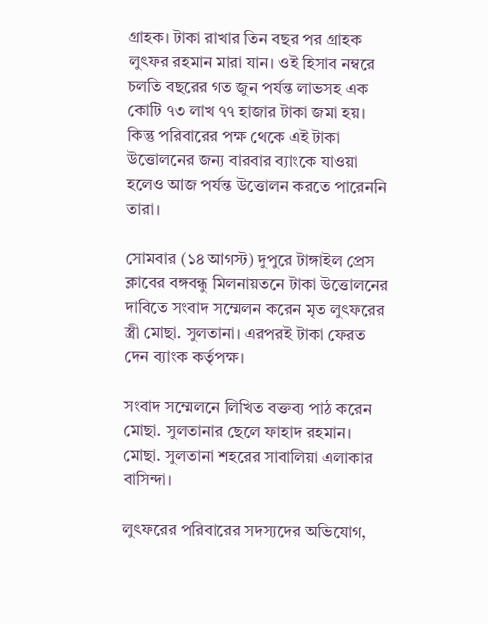গ্রাহক। টাকা রাখার তিন বছর পর গ্রাহক লুৎফর রহমান মারা যান। ওই হিসাব নম্বরে চলতি বছরের গত জুন পর্যন্ত লাভসহ এক কোটি ৭৩ লাখ ৭৭ হাজার টাকা জমা হয়। কিন্তু পরিবারের পক্ষ থেকে এই টাকা উত্তোলনের জন্য বারবার ব্যাংকে যাওয়া হলেও আজ পর্যন্ত উত্তোলন করতে পারেননি তারা।

সোমবার (১৪ আগস্ট) দুপুরে টাঙ্গাইল প্রেস ক্লাবের বঙ্গবন্ধু মিলনায়তনে টাকা উত্তোলনের দাবিতে সংবাদ সম্মেলন করেন মৃত লুৎফরের স্ত্রী মোছা. সুলতানা। এরপরই টাকা ফেরত দেন ব্যাংক কর্তৃপক্ষ।

সংবাদ সম্মেলনে লিখিত বক্তব্য পাঠ করেন মোছা. সুলতানার ছেলে ফাহাদ রহমান। মোছা. সুলতানা শহরের সাবালিয়া এলাকার বাসিন্দা।

লুৎফরের পরিবারের সদস্যদের অভিযোগ,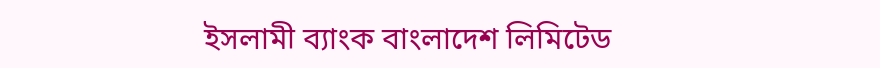ইসলামী ব্যাংক বাংলাদেশ লিমিটেড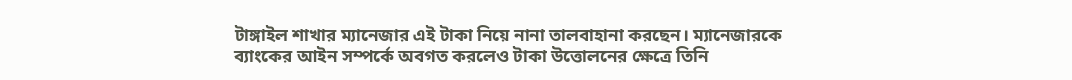টাঙ্গাইল শাখার ম্যানেজার এই টাকা নিয়ে নানা তালবাহানা করছেন। ম্যানেজারকে ব্যাংকের আইন সম্পর্কে অবগত করলেও টাকা উত্তোলনের ক্ষেত্রে তিনি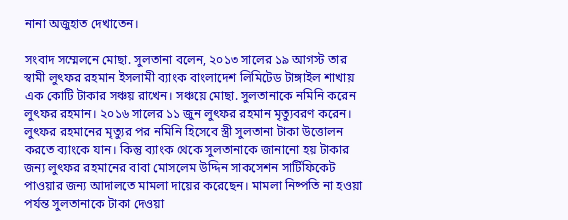নানা অজুহাত দেখাতেন।

সংবাদ সম্মেলনে মোছা. সুলতানা বলেন, ২০১৩ সালের ১৯ আগস্ট তার স্বামী লুৎফর রহমান ইসলামী ব্যাংক বাংলাদেশ লিমিটেড টাঙ্গাইল শাখায় এক কোটি টাকার সঞ্চয় রাখেন। সঞ্চয়ে মোছা. সুলতানাকে নমিনি করেন লুৎফর রহমান। ২০১৬ সালের ১১ জুন লুৎফর রহমান মৃত্যুবরণ করেন। লুৎফর রহমানের মৃত্যুর পর নমিনি হিসেবে স্ত্রী সুলতানা টাকা উত্তোলন করতে ব্যাংকে যান। কিন্তু ব্যাংক থেকে সুলতানাকে জানানো হয় টাকার জন্য লুৎফর রহমানের বাবা মোসলেম উদ্দিন সাকসেশন সার্টিফিকেট পাওয়ার জন্য আদালতে মামলা দায়ের করেছেন। মামলা নিষ্পতি না হওয়া পর্যন্ত সুলতানাকে টাকা দেওয়া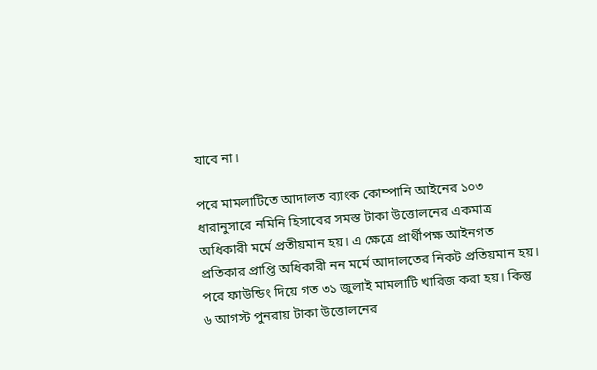যাবে না।

পরে মামলাটিতে আদালত ব্যাংক কোম্পানি আইনের ১০৩ ধারানুসারে নমিনি হিসাবের সমস্ত টাকা উত্তোলনের একমাত্র অধিকারী মর্মে প্রতীয়মান হয়। এ ক্ষেত্রে প্রার্থীপক্ষ আইনগত প্রতিকার প্রাপ্তি অধিকারী নন মর্মে আদালতের নিকট প্রতিয়মান হয়। পরে ফাউন্ডিং দিয়ে গত ৩১ জুলাই মামলাটি খারিজ করা হয়। কিন্তু ৬ আগস্ট পুনরায় টাকা উত্তোলনের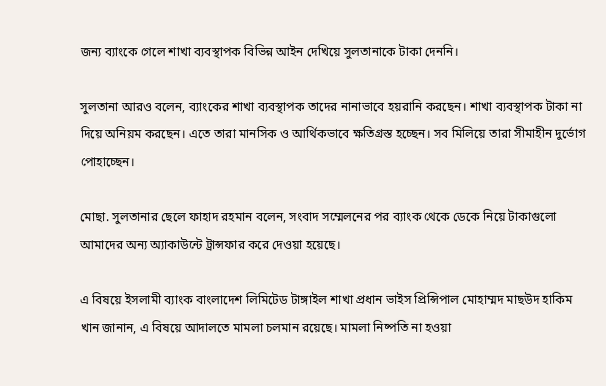জন্য ব্যাংকে গেলে শাখা ব্যবস্থাপক বিভিন্ন আইন দেখিয়ে সুলতানাকে টাকা দেননি।

সুলতানা আরও বলেন, ব্যাংকের শাখা ব্যবস্থাপক তাদের নানাভাবে হয়রানি করছেন। শাখা ব্যবস্থাপক টাকা না দিয়ে অনিয়ম করছেন। এতে তারা মানসিক ও আর্থিকভাবে ক্ষতিগ্রস্ত হচ্ছেন। সব মিলিয়ে তারা সীমাহীন দুর্ভোগ পোহাচ্ছেন।

মোছা. সুলতানার ছেলে ফাহাদ রহমান বলেন, সংবাদ সম্মেলনের পর ব্যাংক থেকে ডেকে নিয়ে টাকাগুলো আমাদের অন্য অ্যাকাউন্টে ট্রান্সফার করে দেওয়া হয়েছে।

এ বিষয়ে ইসলামী ব্যাংক বাংলাদেশ লিমিটেড টাঙ্গাইল শাখা প্রধান ভাইস প্রিন্সিপাল মোহাম্মদ মাছউদ হাকিম খান জানান, এ বিষয়ে আদালতে মামলা চলমান রয়েছে। মামলা নিষ্পতি না হওয়া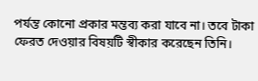পর্যন্ত কোনো প্রকার মন্তব্য করা যাবে না। তবে টাকা ফেরত দেওয়ার বিষয়টি স্বীকার করেছেন তিনি।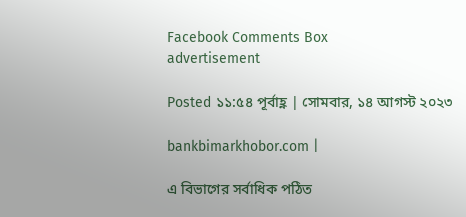Facebook Comments Box
advertisement

Posted ১১:৫৪ পূর্বাহ্ণ | সোমবার, ১৪ আগস্ট ২০২৩

bankbimarkhobor.com |

এ বিভাগের সর্বাধিক পঠিত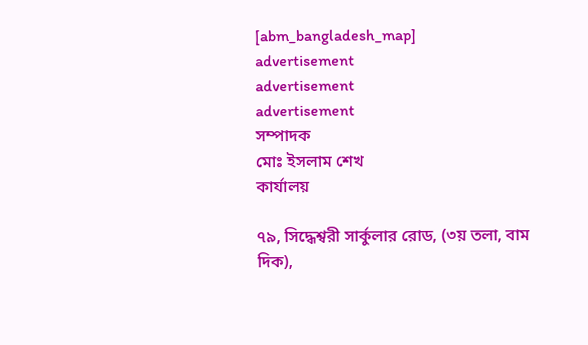[abm_bangladesh_map]
advertisement
advertisement
advertisement
সম্পাদক
মোঃ ইসলাম শেখ
কার্যালয়

৭৯, সিদ্ধেশ্বরী সার্কুলার রোড, (৩য় তলা, বাম দিক),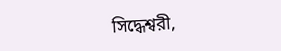সিদ্ধেশ্বরী,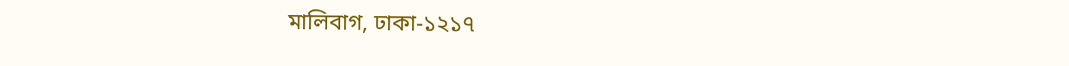মালিবাগ, ঢাকা-১২১৭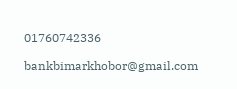01760742336

bankbimarkhobor@gmail.com